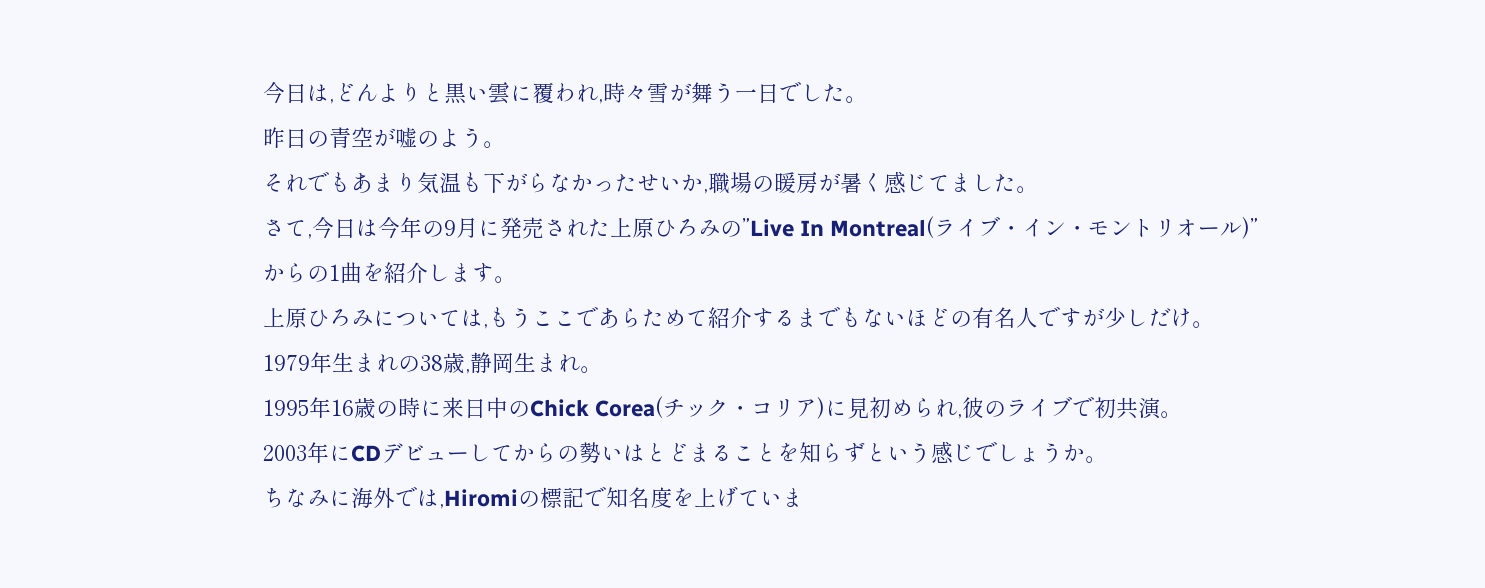今日は,どんよりと黒い雲に覆われ,時々雪が舞う一日でした。
昨日の青空が嘘のよう。
それでもあまり気温も下がらなかったせいか,職場の暖房が暑く感じてました。
さて,今日は今年の9月に発売された上原ひろみの”Live In Montreal(ライブ・イン・モントリオール)”からの1曲を紹介します。
上原ひろみについては,もうここであらためて紹介するまでもないほどの有名人ですが少しだけ。
1979年生まれの38歳,静岡生まれ。
1995年16歳の時に来日中のChick Corea(チック・コリア)に見初められ,彼のライブで初共演。
2003年にCDデビューしてからの勢いはとどまることを知らずという感じでしょうか。
ちなみに海外では,Hiromiの標記で知名度を上げていま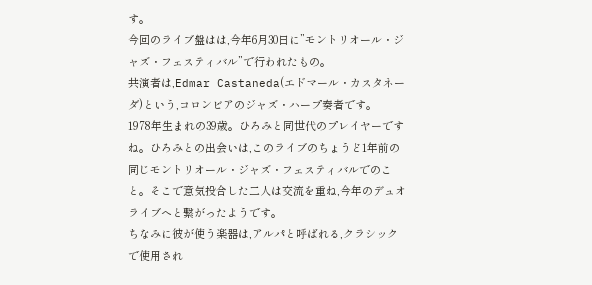す。
今回のライブ盤はは,今年6月30日に”モントリオール・ジャズ・フェスティバル”で行われたもの。
共演者は,Edmar Castaneda(エドマール・カスタネーダ)という,コロンビアのジャズ・ハープ奏者です。
1978年生まれの39歳。ひろみと同世代のプレイヤーですね。ひろみとの出会いは,このライブのちょうど1年前の同じモントリオール・ジャズ・フェスティバルでのこと。そこで意気投合した二人は交流を重ね,今年のデュオライブへと繋がったようです。
ちなみに彼が使う楽器は,アルパと呼ばれる,クラシックで使用され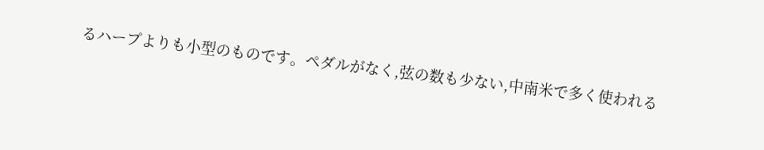るハープよりも小型のものです。ペダルがなく,弦の数も少ない,中南米で多く使われる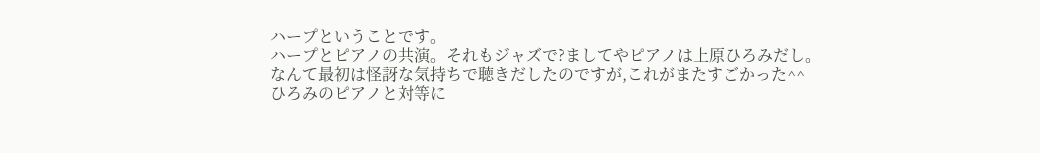ハープということです。
ハープとピアノの共演。それもジャズで?ましてやピアノは上原ひろみだし。
なんて最初は怪訝な気持ちで聴きだしたのですが,これがまたすごかった^^
ひろみのピアノと対等に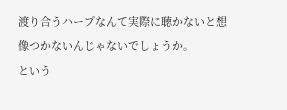渡り合うハープなんて実際に聴かないと想像つかないんじゃないでしょうか。
という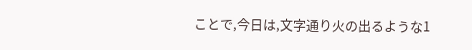ことで,今日は,文字通り火の出るような1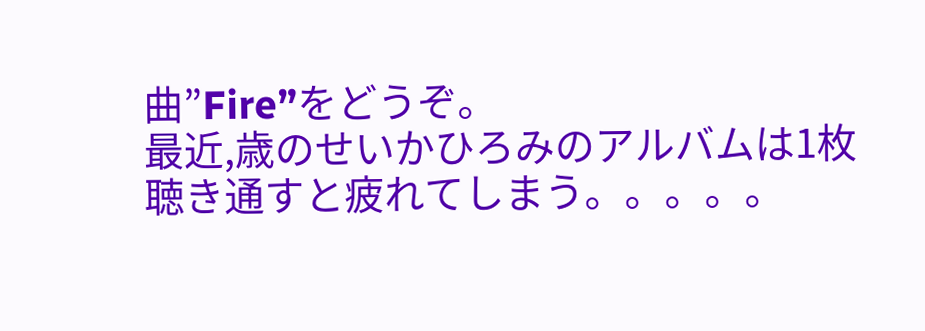曲”Fire”をどうぞ。
最近,歳のせいかひろみのアルバムは1枚聴き通すと疲れてしまう。。。。。